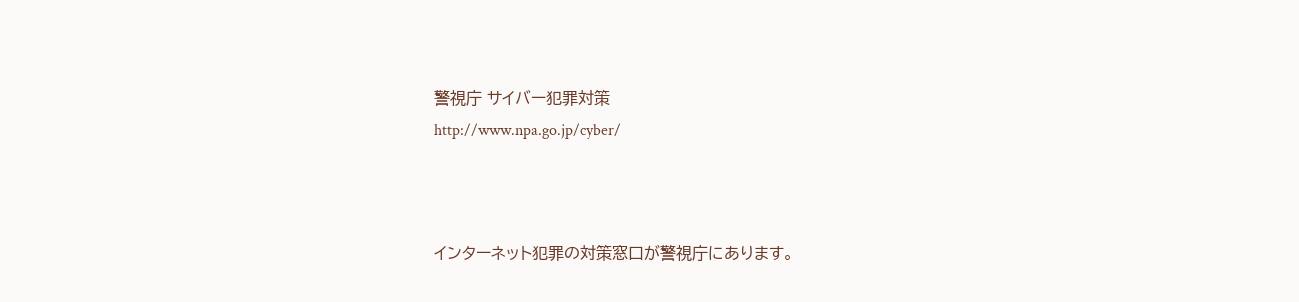警視庁 サイバー犯罪対策
http://www.npa.go.jp/cyber/



インターネット犯罪の対策窓口が警視庁にあります。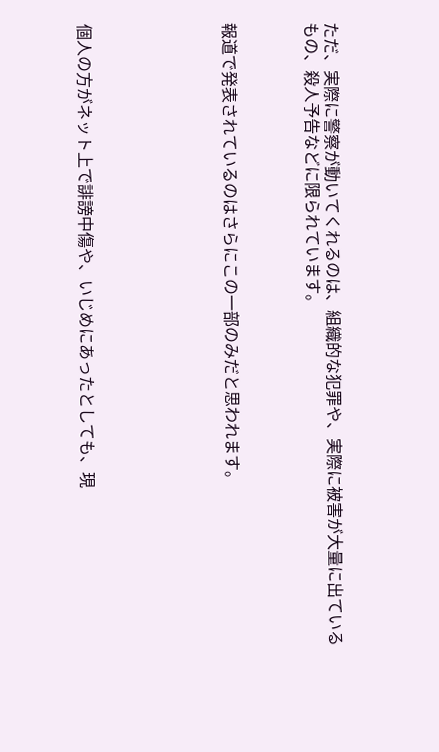ただ、実際に警察が動いてくれるのは、組織的な犯罪や、実際に被害が大量に出ているもの、殺人予告などに限られています。



報道で発表されているのはさらにこの一部のみだと思われます。






個人の方がネット上で誹謗中傷や、いじめにあったとしても、現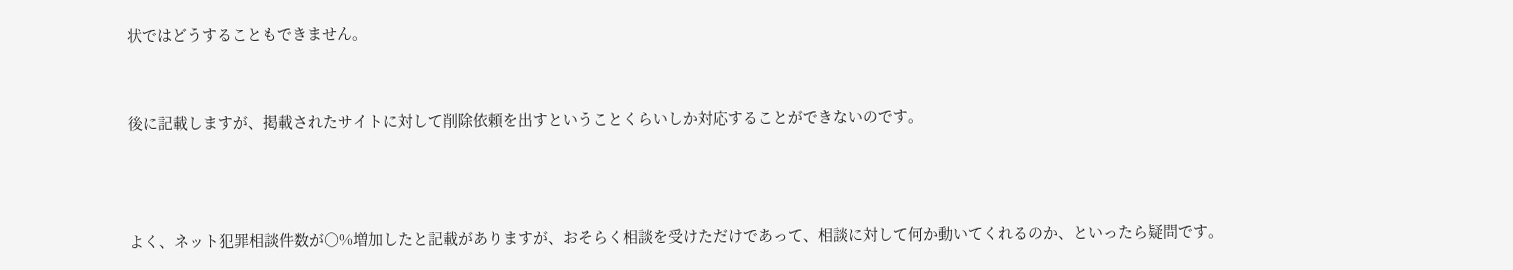状ではどうすることもできません。


後に記載しますが、掲載されたサイトに対して削除依頼を出すということくらいしか対応することができないのです。



よく、ネット犯罪相談件数が○%増加したと記載がありますが、おそらく相談を受けただけであって、相談に対して何か動いてくれるのか、といったら疑問です。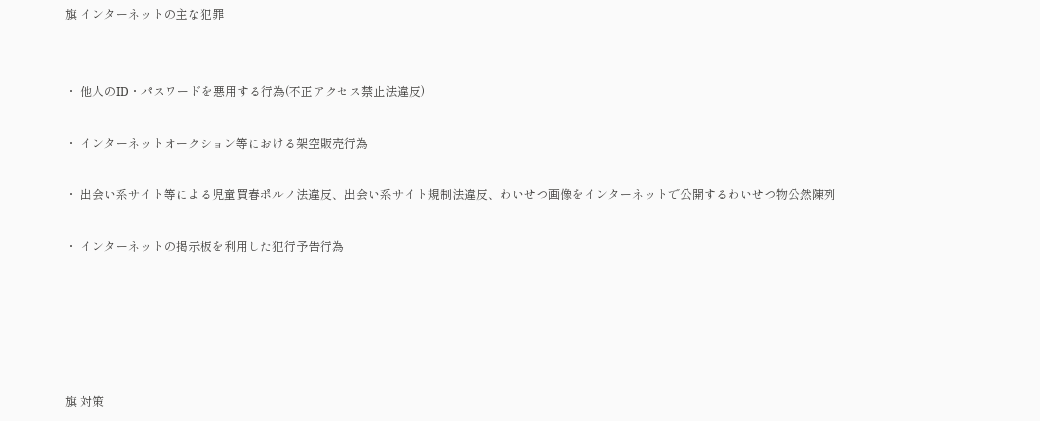旗 インターネットの主な犯罪


・ 他人のID・パスワードを悪用する行為(不正アクセス禁止法違反)

・ インターネットオークション等における架空販売行為

・ 出会い系サイト等による児童買春ポルノ法違反、出会い系サイト規制法違反、わいせつ画像をインターネットで公開するわいせつ物公然陳列

・ インターネットの掲示板を利用した犯行予告行為





旗 対策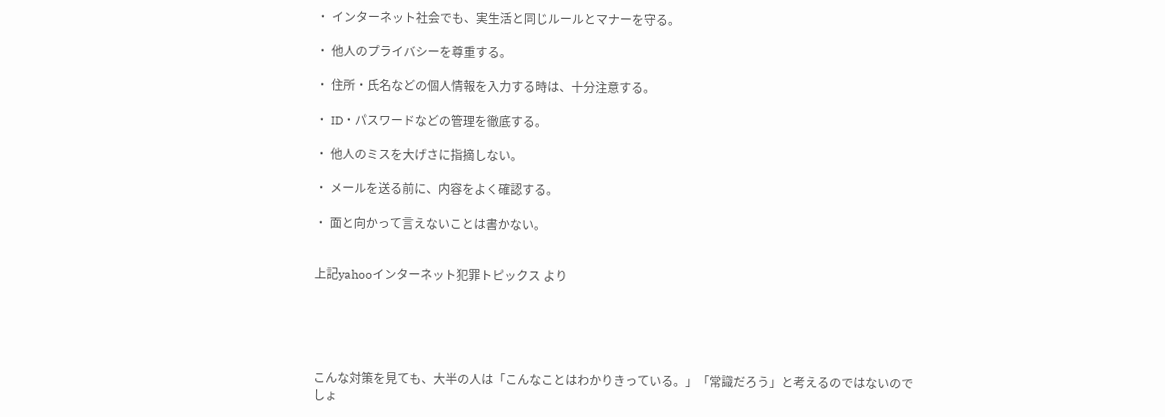・ インターネット社会でも、実生活と同じルールとマナーを守る。

・ 他人のプライバシーを尊重する。

・ 住所・氏名などの個人情報を入力する時は、十分注意する。

・ ID・パスワードなどの管理を徹底する。

・ 他人のミスを大げさに指摘しない。

・ メールを送る前に、内容をよく確認する。

・ 面と向かって言えないことは書かない。


上記yahooインターネット犯罪トピックス より





こんな対策を見ても、大半の人は「こんなことはわかりきっている。」「常識だろう」と考えるのではないのでしょ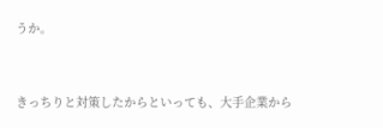うか。



きっちりと対策したからといっても、大手企業から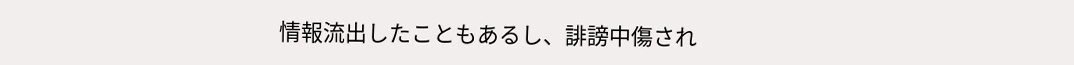情報流出したこともあるし、誹謗中傷され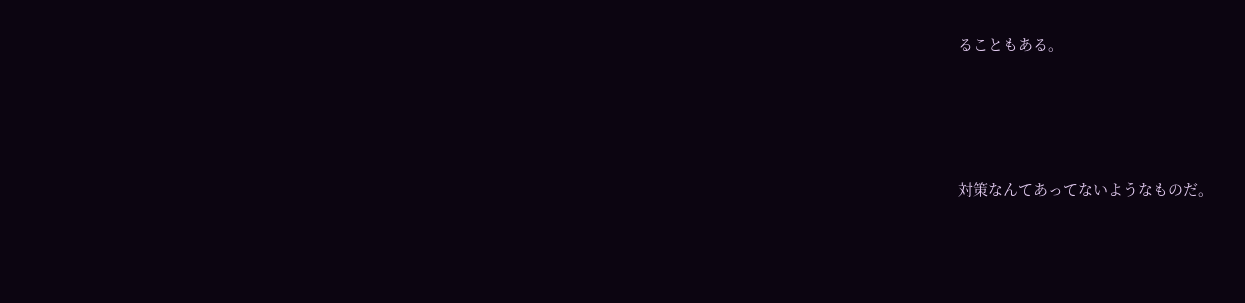ることもある。




対策なんてあってないようなものだ。